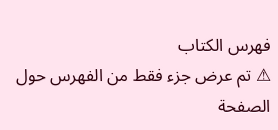فهرس الكتاب
⚠ تم عرض جزء فقط من الفهرس حول الصفحة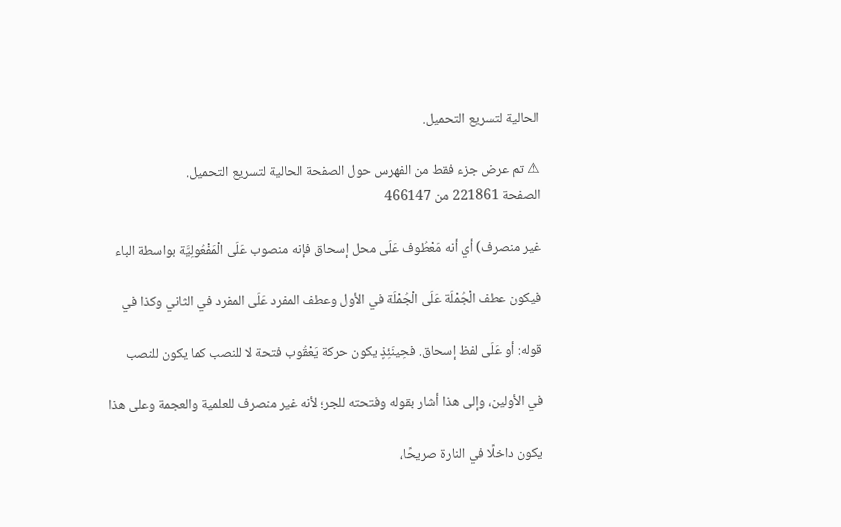الحالية لتسريع التحميل.

⚠ تم عرض جزء فقط من الفهرس حول الصفحة الحالية لتسريع التحميل.
الصفحة 221861 من 466147

غير منصرف) أي أنه مَعْطُوف عَلَى محل إسحاق فإنه منصوب عَلَى الْمَفْعُولِيَّة بواسطة الباء

فيكون عطف الْجُمْلَة عَلَى الْجُمْلَة في الأول وعطف المفرد عَلَى المفرد في الثاني وكذا في

قوله: أو عَلَى لفظ إسحاق. فحِينَئِذٍ يكون حركة يَعْقُوب فتحة لا للنصب كما يكون للنصب

في الأولين، وإلى هذا أشار بقوله وفتحته للجر؛ لأنه غير منصرف للعلمية والعجمة وعلى هذا

يكون داخلًا في النارة صريحًا،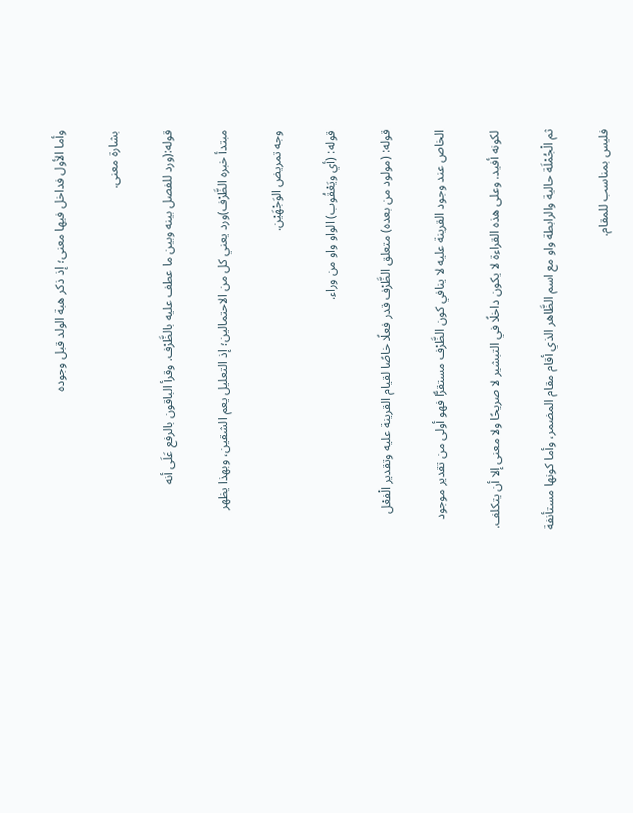وأما الأول فداخل فيها معنى؛ إذ ذكر هبة الولد قبل وجوده

بشارة معنى.

قوله:(ورد للفصل بينه وبين ما عطف عليه بالظَّرْف. وقرأ الباقون بالرفع عَلَى أنه

مبتدأ خبره الظَّرْف)ورد يعني كل من الاحتمالين؛ إذ التعليل يعم الشقين، وبهذا يظهر

وجه تمريض الوَجْهَيْن.

قوله: (أي ويَعْقُوب) الواو واو من وراء.

قوله: (مولود من بعده) متعلق الظَّرْف قدر فعلًا خاصًا لقيام القرينة عليه وتقدير الْفعْل

الخاص عند وجود القرينة عليه لا ينافي كون الظَّرْف مستقرًّا فهو أولى من تقدير موجود

لكونه أفيد. وعلى هذه القراءة لا يكون داخلًا في التبشير لا صريحًا ولا معنى إلا أن يتكلف.

ثم الْجُمْلَة حالية والرابطة واو مع اسم الظَّاهر الذي أقام مقام المضمر، وأما كونها مستأنفة

فليس بمناسب للمقام.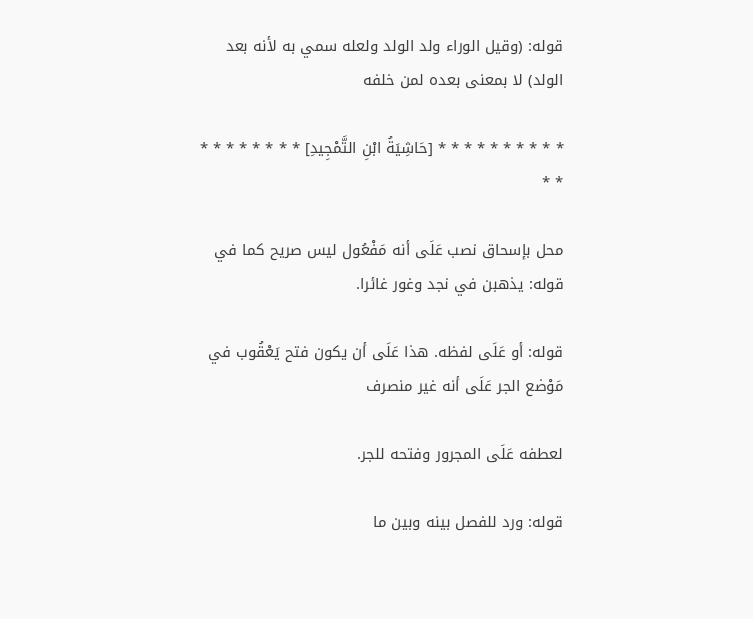قوله: (وقيل الوراء ولد الولد ولعله سمي به لأنه بعد الولد) لا بمعنى بعده لمن خلفه

* * * * * * * * * * [حَاشِيَةُ ابْنِ التَّمْجِيدِ] * * * * * * * * * *

محل بإسحاق نصب عَلَى أنه مَفْعُول ليس صريح كما في قوله: يذهبن في نجد وغور غائرا.

قوله: أو عَلَى لفظه. هذا عَلَى أن يكون فتح يَعْقُوب في مَوْضع الجر عَلَى أنه غير منصرف

لعطفه عَلَى المجرور وفتحه للجر.

قوله: ورد للفصل بينه وبين ما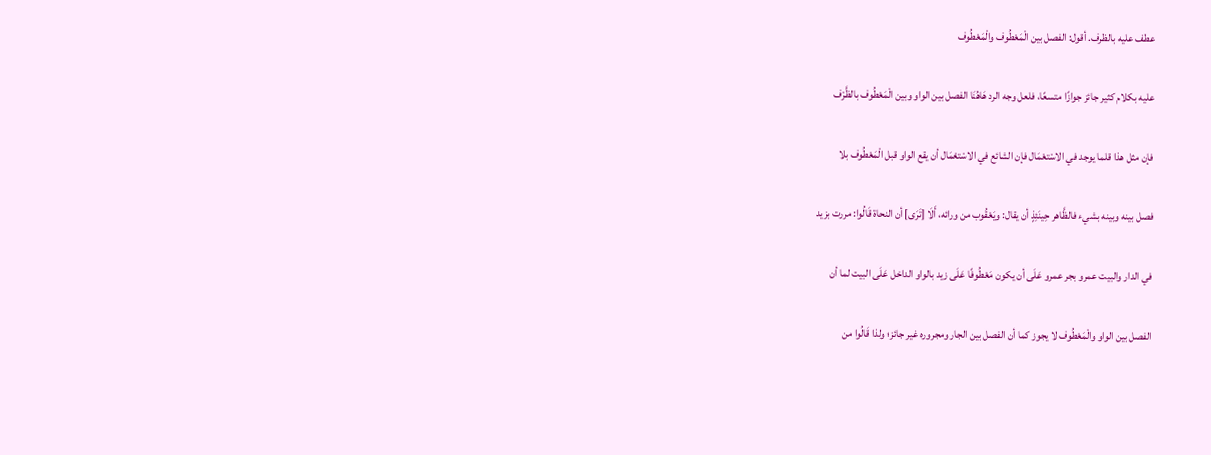عطف عليه بالظرف. أقول: الفصل بين الْمَعْطُوف والْمَعْطُوف

عليه بكلام كثير جائز جوازًا متسعًا، فلعل وجه الرد هَاهُنَا الفصل بين الواو وبين الْمَعْطُوف بالظَّرْف

فإن مثل هذا قلما يوجد في الاسْتعْمَال فإن الشائع في الاسْتعْمَال أن يقع الواو قبل الْمَعْطُوف بلا

فصل بينه وبينه بشيء فالظَّاهر حِينَئِذٍ أن يقال: ويَعْقُوب من ورائه، أَلَا [تَرَى] أن النحاة قَالُوا: مررت بزيد

في الدار والبيت عمرو بجر عمرو عَلَى أن يكون مَعْطُوفًا عَلَى زيد بالواو الداخل عَلَى البيت لما أن

الفصل بين الواو والْمَعْطُوف لا يجوز كما أن الفصل بين الجار ومجروره غير جائز؛ ولذا قَالُوا من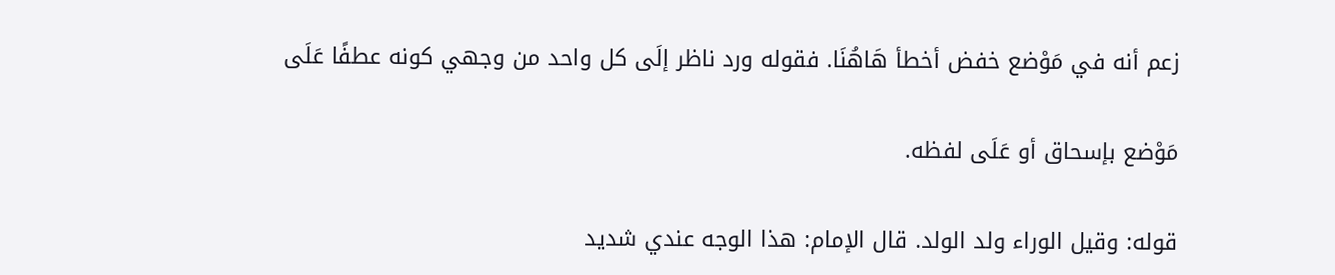زعم أنه في مَوْضع خفض أخطأ هَاهُنَا. فقوله ورد ناظر إلَى كل واحد من وجهي كونه عطفًا عَلَى

مَوْضع بإسحاق أو عَلَى لفظه.

قوله: وقيل الوراء ولد الولد. قال الإمام: هذا الوجه عندي شديد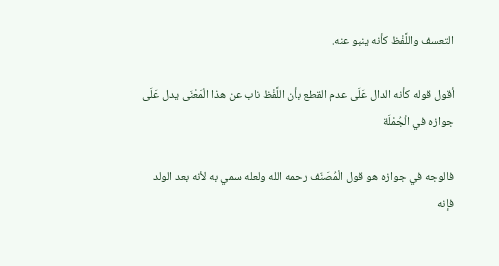التعسف واللَّفْظ كأنه ينبو عنه.

أقول قوله كأنه الدال عَلَى عدم القطع بأن اللَّفْظ ناب عن هذا الْمَعْنَى يدل عَلَى جوازه في الْجُمْلَة

فالوجه في جوازه هو قول الْمُصَنّف رحمه الله ولعله سمي به لأنه بعد الولد فإنه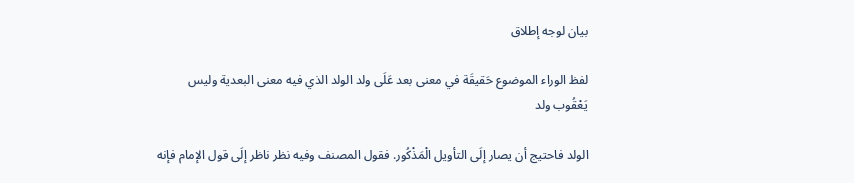بيان لوجه إطلاق

لفظ الوراء الموضوع حَقيقَة في معنى بعد عَلَى ولد الولد الذي فيه معنى البعدية وليس يَعْقُوب ولد

الولد فاحتيج أن يصار إلَى التأويل الْمَذْكُور. فقول المصنف وفيه نظر ناظر إلَى قول الإمام فإنه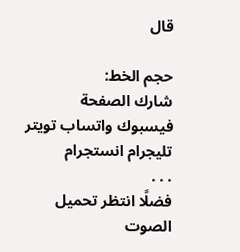قال

حجم الخط:
شارك الصفحة
فيسبوك واتساب تويتر تليجرام انستجرام
. . .
فضلًا انتظر تحميل الصوت